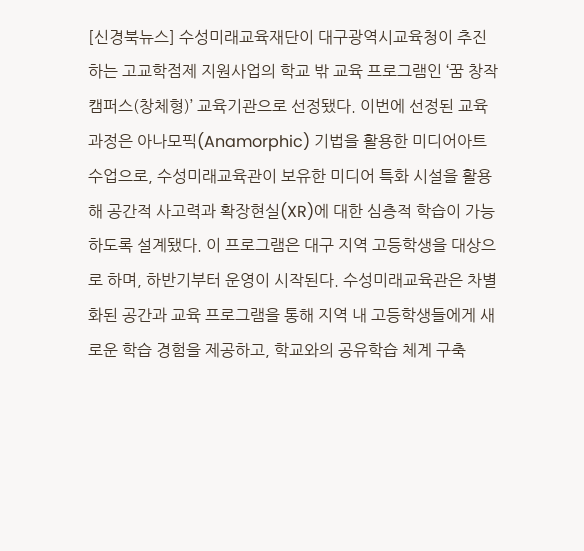[신경북뉴스] 수성미래교육재단이 대구광역시교육청이 추진하는 고교학점제 지원사업의 학교 밖 교육 프로그램인 ‘꿈 창작 캠퍼스(창체형)’ 교육기관으로 선정됐다. 이번에 선정된 교육과정은 아나모픽(Anamorphic) 기법을 활용한 미디어아트 수업으로, 수성미래교육관이 보유한 미디어 특화 시설을 활용해 공간적 사고력과 확장현실(XR)에 대한 심층적 학습이 가능하도록 설계됐다. 이 프로그램은 대구 지역 고등학생을 대상으로 하며, 하반기부터 운영이 시작된다. 수성미래교육관은 차별화된 공간과 교육 프로그램을 통해 지역 내 고등학생들에게 새로운 학습 경험을 제공하고, 학교와의 공유학습 체계 구축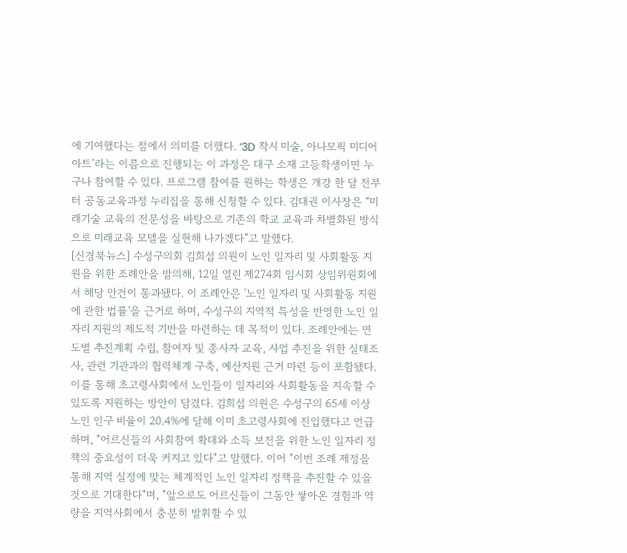에 기여했다는 점에서 의미를 더했다. ‘3D 착시 미술, 아나모픽 미디어아트’라는 이름으로 진행되는 이 과정은 대구 소재 고등학생이면 누구나 참여할 수 있다. 프로그램 참여를 원하는 학생은 개강 한 달 전부터 공동교육과정 누리집을 통해 신청할 수 있다. 김대권 이사장은 “미래기술 교육의 전문성을 바탕으로 기존의 학교 교육과 차별화된 방식으로 미래교육 모델을 실현해 나가겠다”고 말했다.
[신경북뉴스] 수성구의회 김희섭 의원이 노인 일자리 및 사회활동 지원을 위한 조례안을 발의해, 12일 열린 제274회 임시회 상임위원회에서 해당 안건이 통과됐다. 이 조례안은 '노인 일자리 및 사회활동 지원에 관한 법률'을 근거로 하며, 수성구의 지역적 특성을 반영한 노인 일자리 지원의 제도적 기반을 마련하는 데 목적이 있다. 조례안에는 연도별 추진계획 수립, 참여자 및 종사자 교육, 사업 추진을 위한 실태조사, 관련 기관과의 협력체계 구축, 예산지원 근거 마련 등이 포함됐다. 이를 통해 초고령사회에서 노인들이 일자리와 사회활동을 지속할 수 있도록 지원하는 방안이 담겼다. 김희섭 의원은 수성구의 65세 이상 노인 인구 비율이 20.4%에 달해 이미 초고령사회에 진입했다고 언급하며, "어르신들의 사회참여 확대와 소득 보전을 위한 노인 일자리 정책의 중요성이 더욱 커지고 있다"고 말했다. 이어 "이번 조례 제정을 통해 지역 실정에 맞는 체계적인 노인 일자리 정책을 추진할 수 있을 것으로 기대한다"며, "앞으로도 어르신들이 그동안 쌓아온 경험과 역량을 지역사회에서 충분히 발휘할 수 있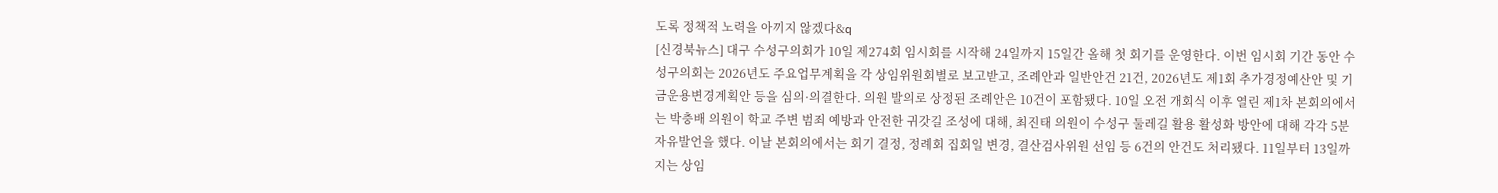도록 정책적 노력을 아끼지 않겠다&q
[신경북뉴스] 대구 수성구의회가 10일 제274회 임시회를 시작해 24일까지 15일간 올해 첫 회기를 운영한다. 이번 임시회 기간 동안 수성구의회는 2026년도 주요업무계획을 각 상임위원회별로 보고받고, 조례안과 일반안건 21건, 2026년도 제1회 추가경정예산안 및 기금운용변경계획안 등을 심의·의결한다. 의원 발의로 상정된 조례안은 10건이 포함됐다. 10일 오전 개회식 이후 열린 제1차 본회의에서는 박충배 의원이 학교 주변 범죄 예방과 안전한 귀갓길 조성에 대해, 최진태 의원이 수성구 둘레길 활용 활성화 방안에 대해 각각 5분 자유발언을 했다. 이날 본회의에서는 회기 결정, 정례회 집회일 변경, 결산검사위원 선임 등 6건의 안건도 처리됐다. 11일부터 13일까지는 상임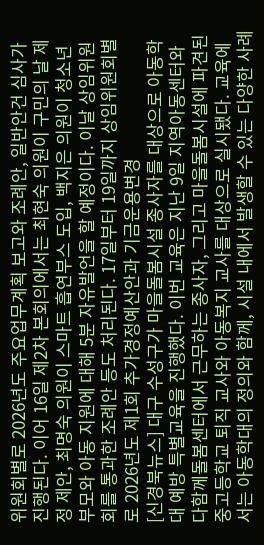위원회별로 2026년도 주요업무계획 보고와 조례안, 일반안건 심사가 진행된다. 이어 16일 제2차 본회의에서는 최현숙 의원이 구민의 날 제정 제안, 최명숙 의원이 스마트 흡연부스 도입, 백지은 의원이 청소년 부모와 아동 지원에 대해 5분 자유발언을 할 예정이다. 이날 상임위원회를 통과한 조례안 등도 처리된다. 17일부터 19일까지 상임위원회별로 2026년도 제1회 추가경정예산안과 기금운용변경
[신경북뉴스] 대구 수성구가 마을돌봄시설 종사자를 대상으로 아동학대 예방 특별교육을 진행했다. 이번 교육은 지난 9일 지역아동센터와 다함께돌봄센터에서 근무하는 종사자, 그리고 마을돌봄시설에 파견된 중고등학교 퇴직 교사와 아동복지 교사를 대상으로 실시됐다. 교육에서는 아동학대의 정의와 함께, 시설 내에서 발생할 수 있는 다양한 사례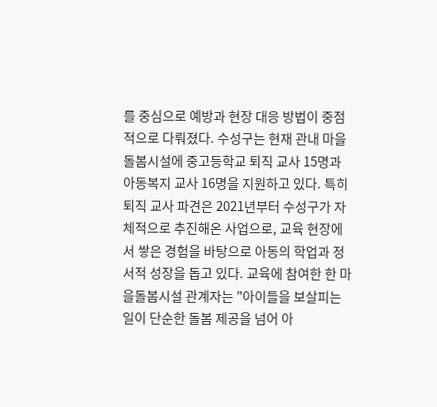를 중심으로 예방과 현장 대응 방법이 중점적으로 다뤄졌다. 수성구는 현재 관내 마을돌봄시설에 중고등학교 퇴직 교사 15명과 아동복지 교사 16명을 지원하고 있다. 특히 퇴직 교사 파견은 2021년부터 수성구가 자체적으로 추진해온 사업으로, 교육 현장에서 쌓은 경험을 바탕으로 아동의 학업과 정서적 성장을 돕고 있다. 교육에 참여한 한 마을돌봄시설 관계자는 "아이들을 보살피는 일이 단순한 돌봄 제공을 넘어 아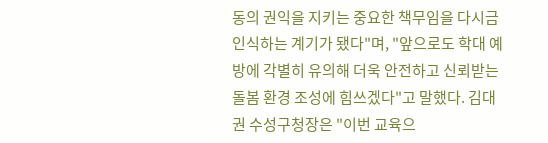동의 권익을 지키는 중요한 책무임을 다시금 인식하는 계기가 됐다"며, "앞으로도 학대 예방에 각별히 유의해 더욱 안전하고 신뢰받는 돌봄 환경 조성에 힘쓰겠다"고 말했다. 김대권 수성구청장은 "이번 교육으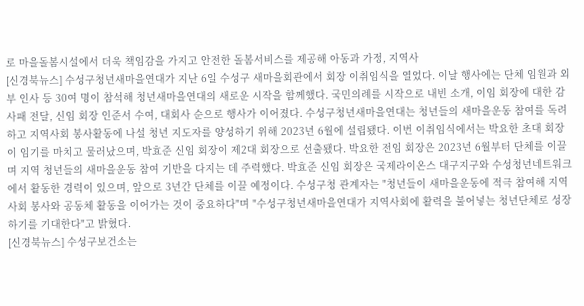로 마을돌봄시설에서 더욱 책임감을 가지고 안전한 돌봄서비스를 제공해 아동과 가정, 지역사
[신경북뉴스] 수성구청년새마을연대가 지난 6일 수성구 새마을회관에서 회장 이취임식을 열었다. 이날 행사에는 단체 임원과 외부 인사 등 30여 명이 참석해 청년새마을연대의 새로운 시작을 함께했다. 국민의례를 시작으로 내빈 소개, 이임 회장에 대한 감사패 전달, 신임 회장 인준서 수여, 대회사 순으로 행사가 이어졌다. 수성구청년새마을연대는 청년들의 새마을운동 참여를 독려하고 지역사회 봉사활동에 나설 청년 지도자를 양성하기 위해 2023년 6월에 설립됐다. 이번 이취임식에서는 박요한 초대 회장이 임기를 마치고 물러났으며, 박효준 신임 회장이 제2대 회장으로 선출됐다. 박요한 전임 회장은 2023년 6월부터 단체를 이끌며 지역 청년들의 새마을운동 참여 기반을 다지는 데 주력했다. 박효준 신임 회장은 국제라이온스 대구지구와 수성청년네트워크에서 활동한 경력이 있으며, 앞으로 3년간 단체를 이끌 예정이다. 수성구청 관계자는 "청년들이 새마을운동에 적극 참여해 지역사회 봉사와 공동체 활동을 이어가는 것이 중요하다"며 "수성구청년새마을연대가 지역사회에 활력을 불어넣는 청년단체로 성장하기를 기대한다"고 밝혔다.
[신경북뉴스] 수성구보건소는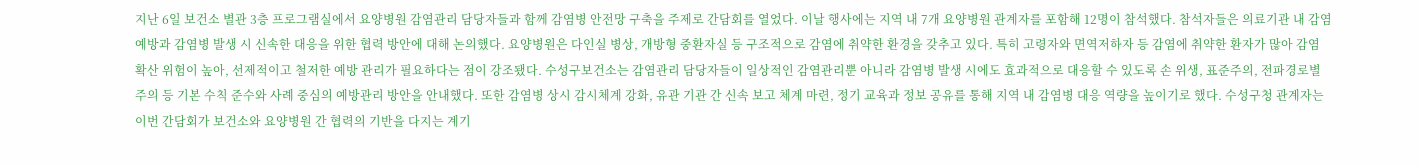지난 6일 보건소 별관 3층 프로그램실에서 요양병원 감염관리 담당자들과 함께 감염병 안전망 구축을 주제로 간담회를 열었다. 이날 행사에는 지역 내 7개 요양병원 관계자를 포함해 12명이 참석했다. 참석자들은 의료기관 내 감염 예방과 감염병 발생 시 신속한 대응을 위한 협력 방안에 대해 논의했다. 요양병원은 다인실 병상, 개방형 중환자실 등 구조적으로 감염에 취약한 환경을 갖추고 있다. 특히 고령자와 면역저하자 등 감염에 취약한 환자가 많아 감염 확산 위험이 높아, 선제적이고 철저한 예방 관리가 필요하다는 점이 강조됐다. 수성구보건소는 감염관리 담당자들이 일상적인 감염관리뿐 아니라 감염병 발생 시에도 효과적으로 대응할 수 있도록 손 위생, 표준주의, 전파경로별 주의 등 기본 수칙 준수와 사례 중심의 예방관리 방안을 안내했다. 또한 감염병 상시 감시체계 강화, 유관 기관 간 신속 보고 체계 마련, 정기 교육과 정보 공유를 통해 지역 내 감염병 대응 역량을 높이기로 했다. 수성구청 관계자는 이번 간담회가 보건소와 요양병원 간 협력의 기반을 다지는 계기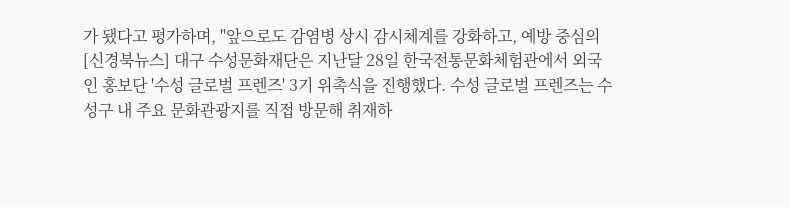가 됐다고 평가하며, "앞으로도 감염병 상시 감시체계를 강화하고, 예방 중심의
[신경북뉴스] 대구 수성문화재단은 지난달 28일 한국전통문화체험관에서 외국인 홍보단 '수성 글로벌 프렌즈' 3기 위촉식을 진행했다. 수성 글로벌 프렌즈는 수성구 내 주요 문화관광지를 직접 방문해 취재하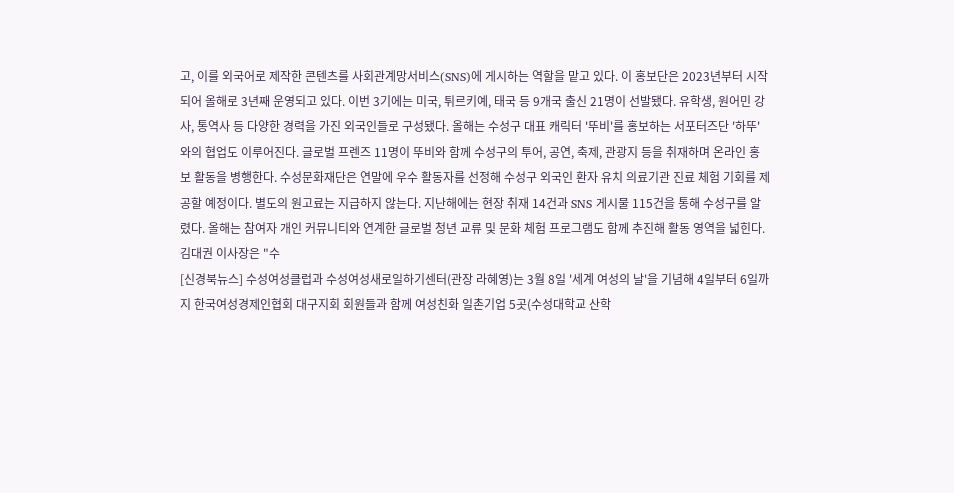고, 이를 외국어로 제작한 콘텐츠를 사회관계망서비스(SNS)에 게시하는 역할을 맡고 있다. 이 홍보단은 2023년부터 시작되어 올해로 3년째 운영되고 있다. 이번 3기에는 미국, 튀르키예, 태국 등 9개국 출신 21명이 선발됐다. 유학생, 원어민 강사, 통역사 등 다양한 경력을 가진 외국인들로 구성됐다. 올해는 수성구 대표 캐릭터 '뚜비'를 홍보하는 서포터즈단 '하뚜'와의 협업도 이루어진다. 글로벌 프렌즈 11명이 뚜비와 함께 수성구의 투어, 공연, 축제, 관광지 등을 취재하며 온라인 홍보 활동을 병행한다. 수성문화재단은 연말에 우수 활동자를 선정해 수성구 외국인 환자 유치 의료기관 진료 체험 기회를 제공할 예정이다. 별도의 원고료는 지급하지 않는다. 지난해에는 현장 취재 14건과 SNS 게시물 115건을 통해 수성구를 알렸다. 올해는 참여자 개인 커뮤니티와 연계한 글로벌 청년 교류 및 문화 체험 프로그램도 함께 추진해 활동 영역을 넓힌다. 김대권 이사장은 "수
[신경북뉴스] 수성여성클럽과 수성여성새로일하기센터(관장 라혜영)는 3월 8일 '세계 여성의 날'을 기념해 4일부터 6일까지 한국여성경제인협회 대구지회 회원들과 함께 여성친화 일촌기업 5곳(수성대학교 산학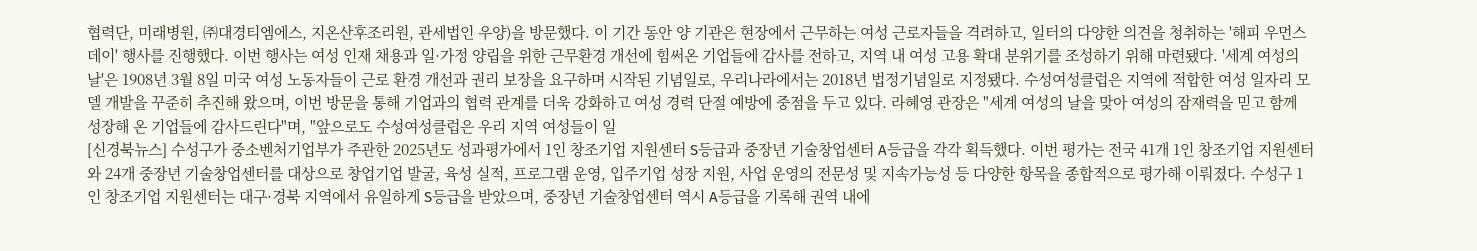협력단, 미래병원, ㈜대경티엠에스, 지온산후조리원, 관세법인 우양)을 방문했다. 이 기간 동안 양 기관은 현장에서 근무하는 여성 근로자들을 격려하고, 일터의 다양한 의견을 청취하는 '해피 우먼스 데이' 행사를 진행했다. 이번 행사는 여성 인재 채용과 일·가정 양립을 위한 근무환경 개선에 힘써온 기업들에 감사를 전하고, 지역 내 여성 고용 확대 분위기를 조성하기 위해 마련됐다. '세계 여성의 날'은 1908년 3월 8일 미국 여성 노동자들이 근로 환경 개선과 권리 보장을 요구하며 시작된 기념일로, 우리나라에서는 2018년 법정기념일로 지정됐다. 수성여성클럽은 지역에 적합한 여성 일자리 모델 개발을 꾸준히 추진해 왔으며, 이번 방문을 통해 기업과의 협력 관계를 더욱 강화하고 여성 경력 단절 예방에 중점을 두고 있다. 라혜영 관장은 "세계 여성의 날을 맞아 여성의 잠재력을 믿고 함께 성장해 온 기업들에 감사드린다"며, "앞으로도 수성여성클럽은 우리 지역 여성들이 일
[신경북뉴스] 수성구가 중소벤처기업부가 주관한 2025년도 성과평가에서 1인 창조기업 지원센터 S등급과 중장년 기술창업센터 A등급을 각각 획득했다. 이번 평가는 전국 41개 1인 창조기업 지원센터와 24개 중장년 기술창업센터를 대상으로 창업기업 발굴, 육성 실적, 프로그램 운영, 입주기업 성장 지원, 사업 운영의 전문성 및 지속가능성 등 다양한 항목을 종합적으로 평가해 이뤄졌다. 수성구 1인 창조기업 지원센터는 대구·경북 지역에서 유일하게 S등급을 받았으며, 중장년 기술창업센터 역시 A등급을 기록해 권역 내에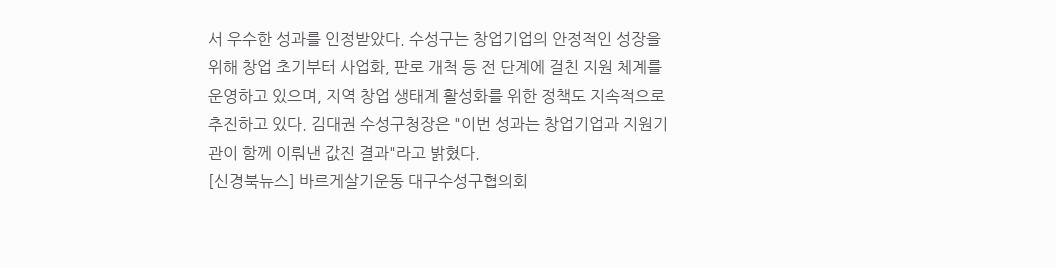서 우수한 성과를 인정받았다. 수성구는 창업기업의 안정적인 성장을 위해 창업 초기부터 사업화, 판로 개척 등 전 단계에 걸친 지원 체계를 운영하고 있으며, 지역 창업 생태계 활성화를 위한 정책도 지속적으로 추진하고 있다. 김대권 수성구청장은 "이번 성과는 창업기업과 지원기관이 함께 이뤄낸 값진 결과"라고 밝혔다.
[신경북뉴스] 바르게살기운동 대구수성구협의회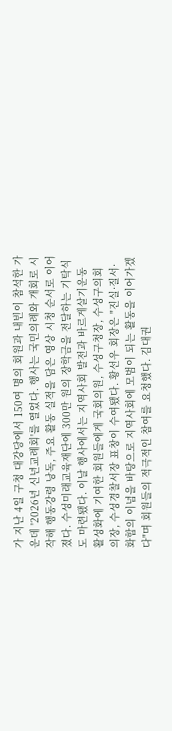가 지난 4일 구청 대강당에서 150여 명의 회원과 내빈이 참석한 가운데 '2026년 신년교례회'를 열었다. 행사는 국민의례와 개회로 시작해 행동강령 낭독, 주요 활동 실적을 담은 영상 시청 순서로 이어졌다. 수성미래교육재단에 300만 원의 장학금을 전달하는 기탁식도 마련됐다. 이날 행사에서는 지역사회 발전과 바르게살기운동 활성화에 기여한 회원들에게 국회의원, 수성구청장, 수성구의회 의장, 수성경찰서장 표창이 수여됐다. 황선우 회장은 "진실·질서·화합의 이념을 바탕으로 지역사회에 모범이 되는 활동을 이어가겠다"며 회원들의 적극적인 참여를 요청했다. 김대권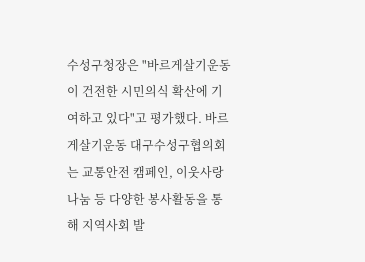수성구청장은 "바르게살기운동이 건전한 시민의식 확산에 기여하고 있다"고 평가했다. 바르게살기운동 대구수성구협의회는 교통안전 캠페인, 이웃사랑 나눔 등 다양한 봉사활동을 통해 지역사회 발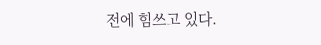전에 힘쓰고 있다.